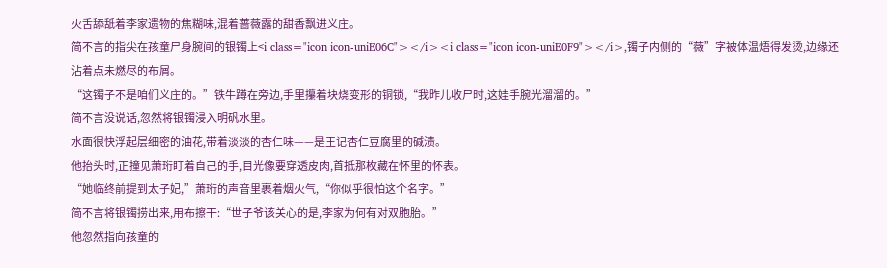火舌舔舐着李家遗物的焦糊味,混着蔷薇露的甜香飘进义庄。
简不言的指尖在孩童尸身腕间的银镯上<i class="icon icon-uniE06C"></i><i class="icon icon-uniE0F9"></i>,镯子内侧的“薇”字被体温焐得发烫,边缘还沾着点未燃尽的布屑。
“这镯子不是咱们义庄的。”铁牛蹲在旁边,手里攥着块烧变形的铜锁,“我昨儿收尸时,这娃手腕光溜溜的。”
简不言没说话,忽然将银镯浸入明矾水里。
水面很快浮起层细密的油花,带着淡淡的杏仁味——是王记杏仁豆腐里的碱渍。
他抬头时,正撞见萧珩盯着自己的手,目光像要穿透皮肉,首抵那枚藏在怀里的怀表。
“她临终前提到太子妃,”萧珩的声音里裹着烟火气,“你似乎很怕这个名字。”
简不言将银镯捞出来,用布擦干:“世子爷该关心的是,李家为何有对双胞胎。”
他忽然指向孩童的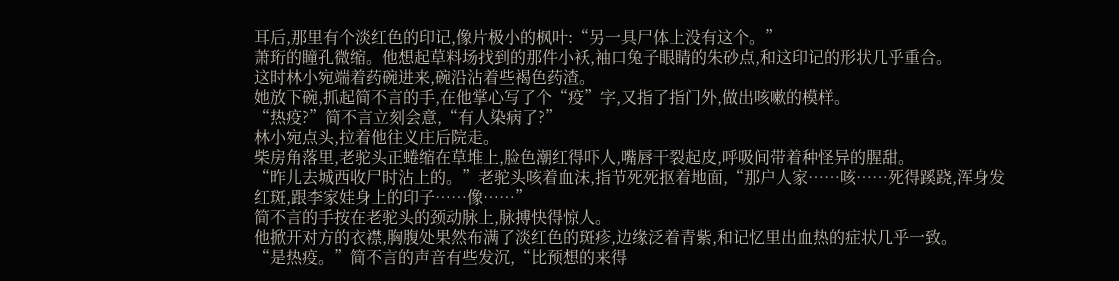耳后,那里有个淡红色的印记,像片极小的枫叶:“另一具尸体上没有这个。”
萧珩的瞳孔微缩。他想起草料场找到的那件小袄,袖口兔子眼睛的朱砂点,和这印记的形状几乎重合。
这时林小宛端着药碗进来,碗沿沾着些褐色药渣。
她放下碗,抓起简不言的手,在他掌心写了个“疫”字,又指了指门外,做出咳嗽的模样。
“热疫?”简不言立刻会意,“有人染病了?”
林小宛点头,拉着他往义庄后院走。
柴房角落里,老驼头正蜷缩在草堆上,脸色潮红得吓人,嘴唇干裂起皮,呼吸间带着种怪异的腥甜。
“昨儿去城西收尸时沾上的。”老驼头咳着血沫,指节死死抠着地面,“那户人家……咳……死得蹊跷,浑身发红斑,跟李家娃身上的印子……像……”
简不言的手按在老驼头的颈动脉上,脉搏快得惊人。
他掀开对方的衣襟,胸腹处果然布满了淡红色的斑疹,边缘泛着青紫,和记忆里出血热的症状几乎一致。
“是热疫。”简不言的声音有些发沉,“比预想的来得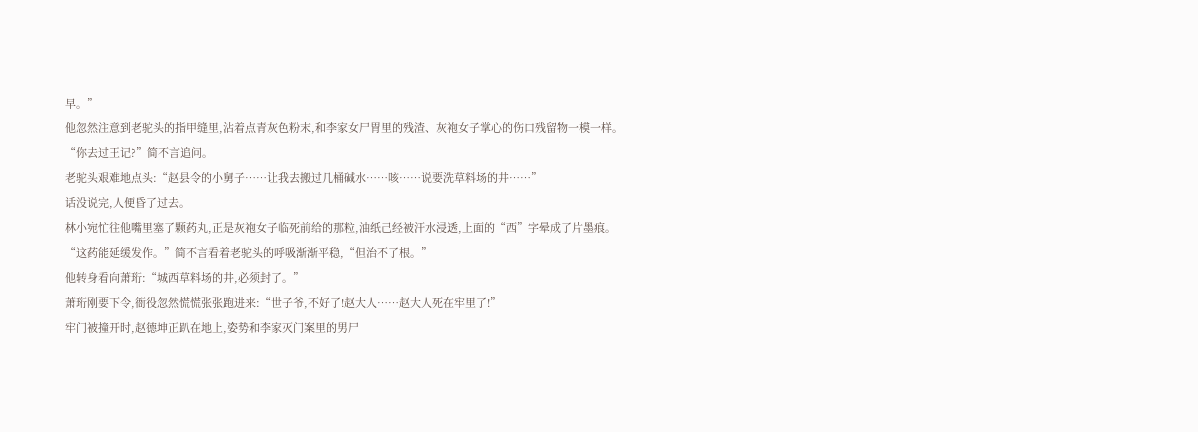早。”
他忽然注意到老驼头的指甲缝里,沾着点青灰色粉末,和李家女尸胃里的残渣、灰袍女子掌心的伤口残留物一模一样。
“你去过王记?”简不言追问。
老驼头艰难地点头:“赵县令的小舅子……让我去搬过几桶碱水……咳……说要洗草料场的井……”
话没说完,人便昏了过去。
林小宛忙往他嘴里塞了颗药丸,正是灰袍女子临死前给的那粒,油纸己经被汗水浸透,上面的“西”字晕成了片墨痕。
“这药能延缓发作。”简不言看着老驼头的呼吸渐渐平稳,“但治不了根。”
他转身看向萧珩:“城西草料场的井,必须封了。”
萧珩刚要下令,衙役忽然慌慌张张跑进来:“世子爷,不好了!赵大人……赵大人死在牢里了!”
牢门被撞开时,赵德坤正趴在地上,姿势和李家灭门案里的男尸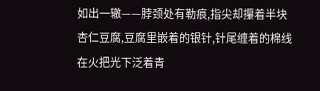如出一辙——脖颈处有勒痕,指尖却攥着半块杏仁豆腐,豆腐里嵌着的银针,针尾缠着的棉线在火把光下泛着青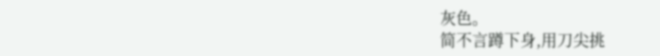灰色。
简不言蹲下身,用刀尖挑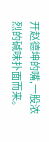开赵德坤的嘴,一股浓烈的碱味扑面而来。